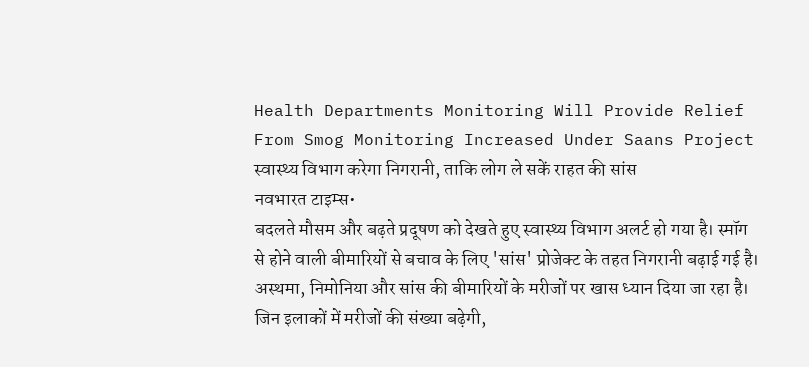Health Departments Monitoring Will Provide Relief From Smog Monitoring Increased Under Saans Project
स्वास्थ्य विभाग करेगा निगरानी, ताकि लोग ले सकें राहत की सांस
नवभारत टाइम्स•
बदलते मौसम और बढ़ते प्रदूषण को देखते हुए स्वास्थ्य विभाग अलर्ट हो गया है। स्मॉग से होने वाली बीमारियों से बचाव के लिए 'सांस' प्रोजेक्ट के तहत निगरानी बढ़ाई गई है। अस्थमा, निमोनिया और सांस की बीमारियों के मरीजों पर खास ध्यान दिया जा रहा है। जिन इलाकों में मरीजों की संख्या बढ़ेगी,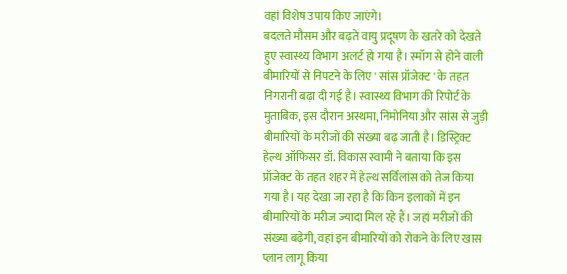वहां विशेष उपाय किए जाएंगे।
बदलते मौसम और बढ़ते वायु प्रदूषण के खतरे को देखते हुए स्वास्थ्य विभाग अलर्ट हो गया है। स्मॉग से होने वाली बीमारियों से निपटने के लिए ' सांस प्रॉजेक्ट ' के तहत निगरानी बढ़ा दी गई है। स्वास्थ्य विभाग की रिपोर्ट के मुताबिक, इस दौरान अस्थमा, निमोनिया और सांस से जुड़ी बीमारियों के मरीजों की संख्या बढ़ जाती है। डिस्ट्रिक्ट हेल्थ ऑफिसर डॉ. विकास स्वामी ने बताया कि इस प्रॉजेक्ट के तहत शहर में हेल्थ सर्विलांस को तेज किया गया है। यह देखा जा रहा है कि किन इलाकों में इन बीमारियों के मरीज ज्यादा मिल रहे हैं। जहां मरीजों की संख्या बढ़ेगी, वहां इन बीमारियों को रोकने के लिए खास प्लान लागू किया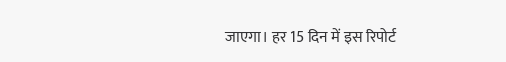जाएगा। हर 15 दिन में इस रिपोर्ट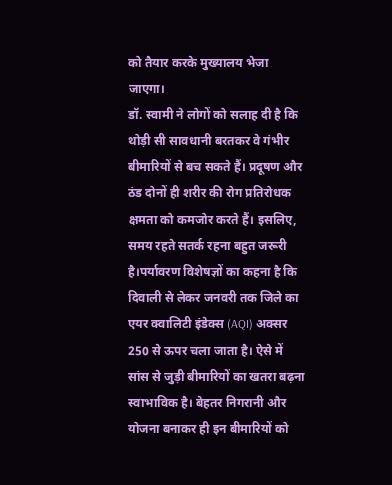को तैयार करके मुख्यालय भेजा जाएगा।
डॉ. स्वामी ने लोगों को सलाह दी है कि थोड़ी सी सावधानी बरतकर वे गंभीर बीमारियों से बच सकते हैं। प्रदूषण और ठंड दोनों ही शरीर की रोग प्रतिरोधक क्षमता को कमजोर करते हैं। इसलिए, समय रहते सतर्क रहना बहुत जरूरी है।पर्यावरण विशेषज्ञों का कहना है कि दिवाली से लेकर जनवरी तक जिले का एयर क्वालिटी इंडेक्स (AQI) अक्सर 250 से ऊपर चला जाता है। ऐसे में सांस से जुड़ी बीमारियों का खतरा बढ़ना स्वाभाविक है। बेहतर निगरानी और योजना बनाकर ही इन बीमारियों को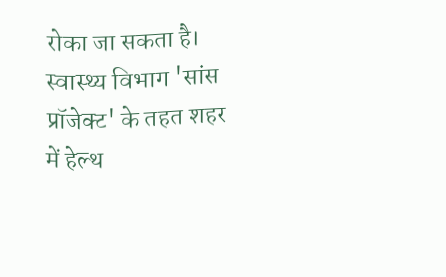रोका जा सकता है।
स्वास्थ्य विभाग 'सांस प्रॉजेक्ट' के तहत शहर में हेल्थ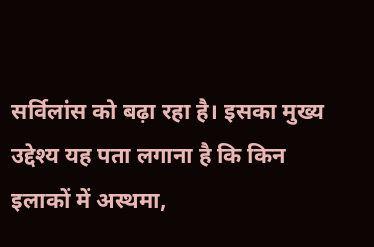सर्विलांस को बढ़ा रहा है। इसका मुख्य उद्देश्य यह पता लगाना है कि किन इलाकों में अस्थमा,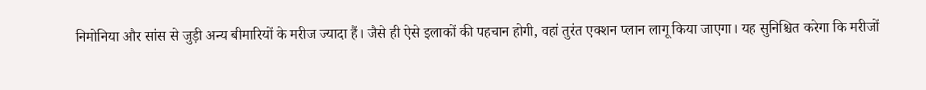निमोनिया और सांस से जुड़ी अन्य बीमारियों के मरीज ज्यादा हैं। जैसे ही ऐसे इलाकों की पहचान होगी, वहां तुरंत एक्शन प्लान लागू किया जाएगा। यह सुनिश्चित करेगा कि मरीजों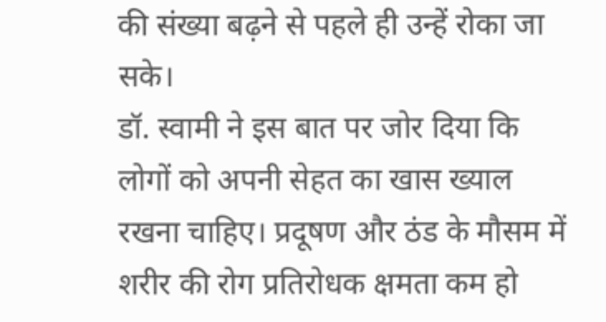की संख्या बढ़ने से पहले ही उन्हें रोका जा सके।
डॉ. स्वामी ने इस बात पर जोर दिया कि लोगों को अपनी सेहत का खास ख्याल रखना चाहिए। प्रदूषण और ठंड के मौसम में शरीर की रोग प्रतिरोधक क्षमता कम हो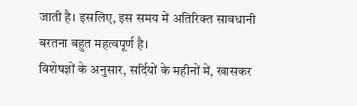जाती है। इसलिए, इस समय में अतिरिक्त सावधानी बरतना बहुत महत्वपूर्ण है।
विशेषज्ञों के अनुसार, सर्दियों के महीनों में, खासकर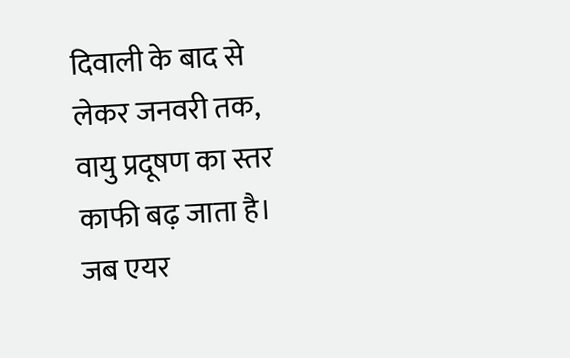दिवाली के बाद से लेकर जनवरी तक, वायु प्रदूषण का स्तर काफी बढ़ जाता है। जब एयर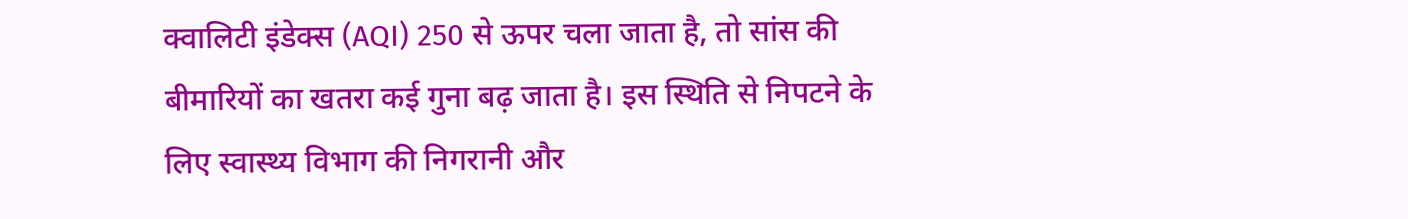क्वालिटी इंडेक्स (AQI) 250 से ऊपर चला जाता है, तो सांस की बीमारियों का खतरा कई गुना बढ़ जाता है। इस स्थिति से निपटने के लिए स्वास्थ्य विभाग की निगरानी और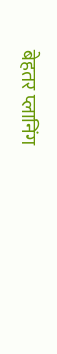बेहतर प्लानिंग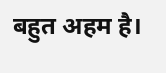बहुत अहम है।